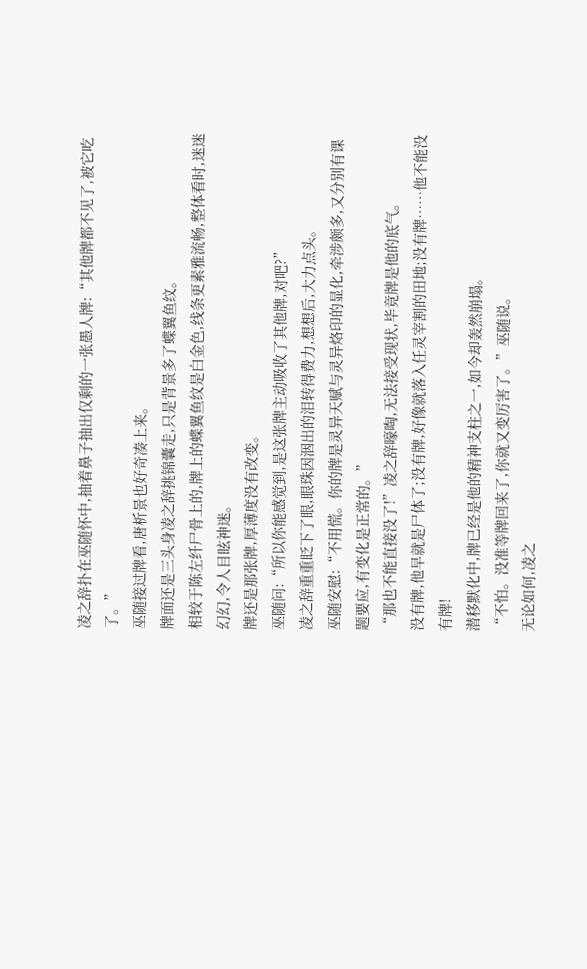凌之辞扑在巫随怀中,抽着鼻子抽出仅剩的一张愚人牌:“其他牌都不见了,被它吃了。”
巫随接过牌看,唐析景也好奇凑上来。
牌面还是三头身凌之辞挑锦囊走,只是背景多了蝶翼鱼纹。
相较于陈左纤尸骨上的,牌上的蝶翼鱼纹是白金色,线条更素雅流畅,整体看时,迷迷幻幻,令人目眩神迷。
牌还是那张牌,厚薄度没有改变。
巫随问:“所以你能感觉到,是这张牌主动吸收了其他牌,对吧?”
凌之辞重重眨下了眼,眼珠因洇出的泪转得费力,想想后,大力点头。
巫随安慰:“不用慌。你的牌是灵异天赋与灵异烙印的显化,牵涉颇多,又分别有课题要应,有变化是正常的。”
“那也不能直接没了!”凌之辞嚎啕,无法接受现状,毕竟牌是他的底气。
没有牌,他早就是尸体了;没有牌,好像就落入任灵宰割的田地;没有牌……他不能没有牌!
潜移默化中,牌已经是他的精神支柱之一,如今却轰然崩塌。
“不怕。没准等牌回来了,你就又变厉害了。”巫随说。
无论如何,凌之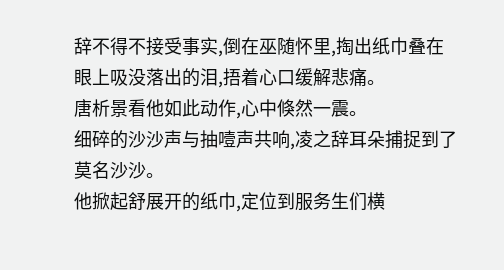辞不得不接受事实,倒在巫随怀里,掏出纸巾叠在眼上吸没落出的泪,捂着心口缓解悲痛。
唐析景看他如此动作,心中倏然一震。
细碎的沙沙声与抽噎声共响,凌之辞耳朵捕捉到了莫名沙沙。
他掀起舒展开的纸巾,定位到服务生们横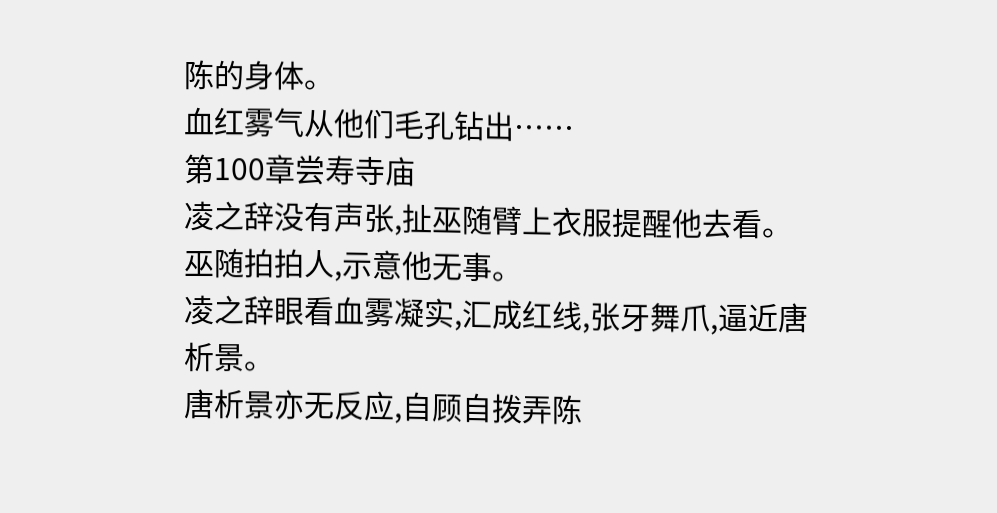陈的身体。
血红雾气从他们毛孔钻出……
第100章尝寿寺庙
凌之辞没有声张,扯巫随臂上衣服提醒他去看。
巫随拍拍人,示意他无事。
凌之辞眼看血雾凝实,汇成红线,张牙舞爪,逼近唐析景。
唐析景亦无反应,自顾自拨弄陈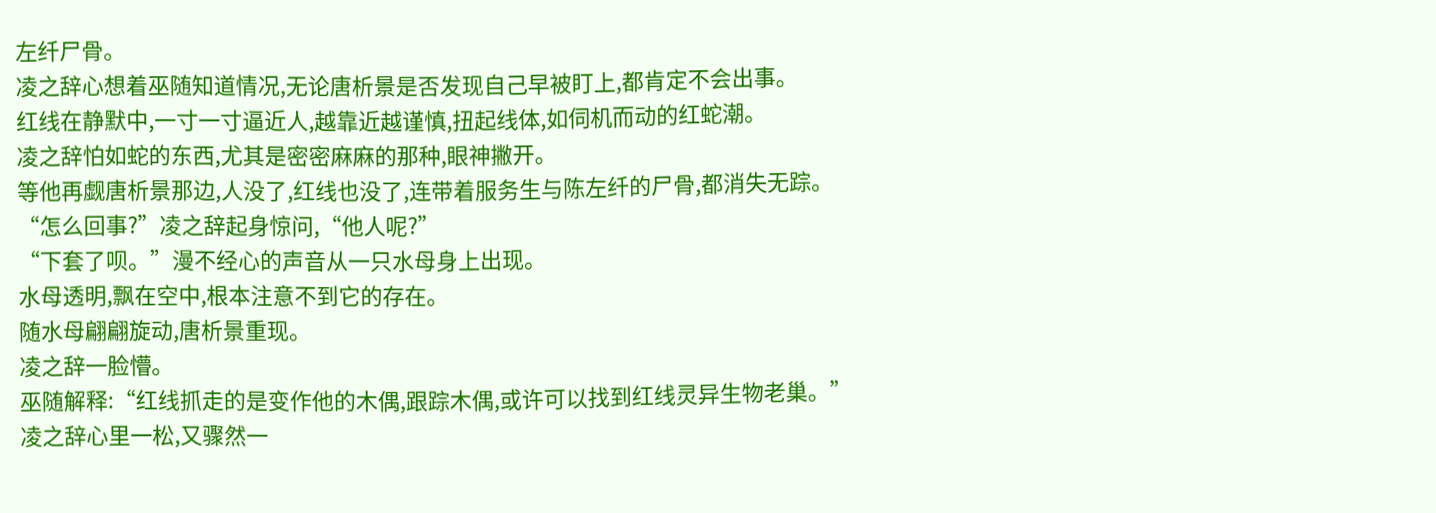左纤尸骨。
凌之辞心想着巫随知道情况,无论唐析景是否发现自己早被盯上,都肯定不会出事。
红线在静默中,一寸一寸逼近人,越靠近越谨慎,扭起线体,如伺机而动的红蛇潮。
凌之辞怕如蛇的东西,尤其是密密麻麻的那种,眼神撇开。
等他再觑唐析景那边,人没了,红线也没了,连带着服务生与陈左纤的尸骨,都消失无踪。
“怎么回事?”凌之辞起身惊问,“他人呢?”
“下套了呗。”漫不经心的声音从一只水母身上出现。
水母透明,飘在空中,根本注意不到它的存在。
随水母翩翩旋动,唐析景重现。
凌之辞一脸懵。
巫随解释:“红线抓走的是变作他的木偶,跟踪木偶,或许可以找到红线灵异生物老巢。”
凌之辞心里一松,又骤然一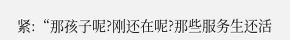紧:“那孩子呢?刚还在呢?那些服务生还活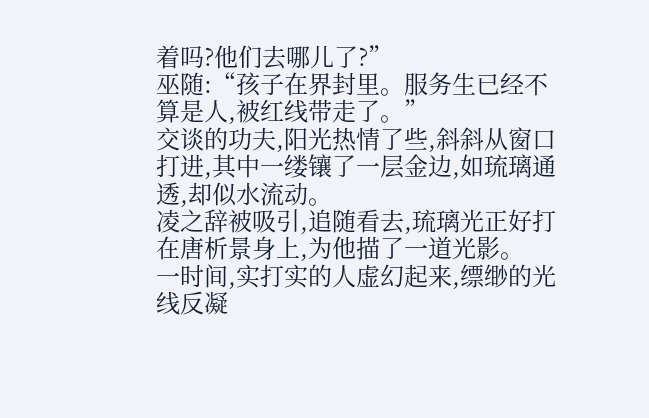着吗?他们去哪儿了?”
巫随:“孩子在界封里。服务生已经不算是人,被红线带走了。”
交谈的功夫,阳光热情了些,斜斜从窗口打进,其中一缕镶了一层金边,如琉璃通透,却似水流动。
凌之辞被吸引,追随看去,琉璃光正好打在唐析景身上,为他描了一道光影。
一时间,实打实的人虚幻起来,缥缈的光线反凝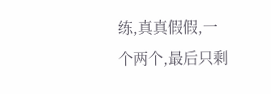练,真真假假,一个两个,最后只剩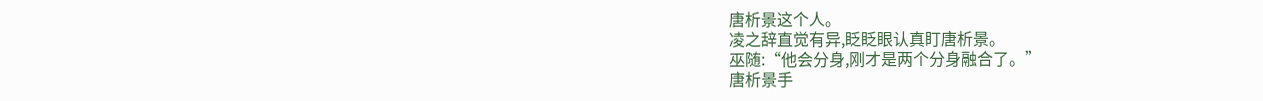唐析景这个人。
凌之辞直觉有异,眨眨眼认真盯唐析景。
巫随:“他会分身,刚才是两个分身融合了。”
唐析景手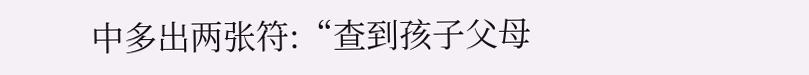中多出两张符:“查到孩子父母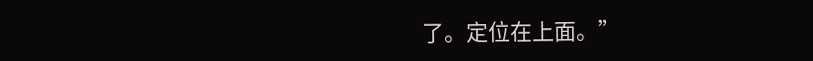了。定位在上面。”